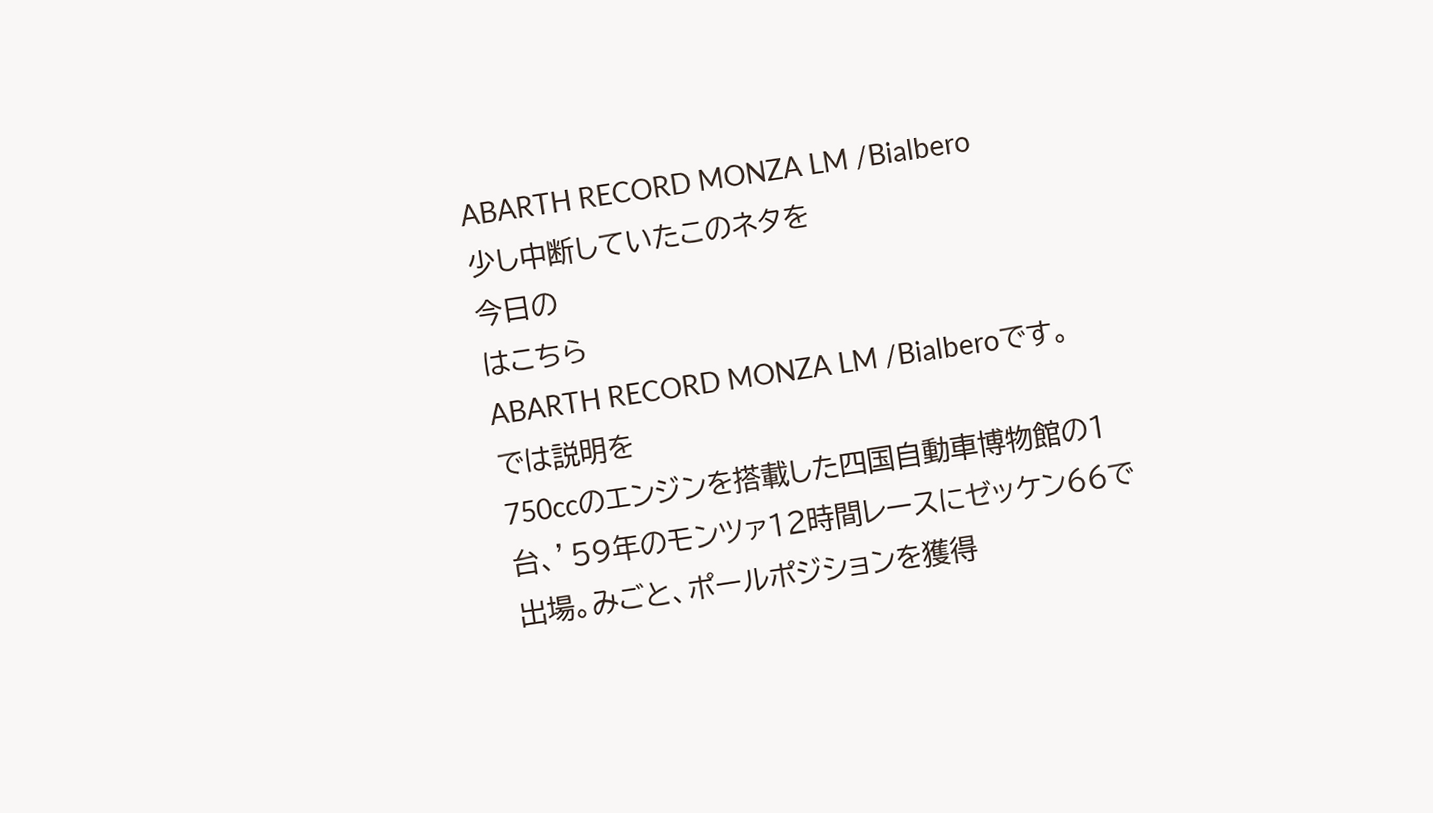ABARTH RECORD MONZA LM /Bialbero
少し中断していたこのネタを
今日の
はこちら
ABARTH RECORD MONZA LM /Bialberoです。
では説明を
750ccのエンジンを搭載した四国自動車博物館の1台、’59年のモンツァ12時間レースにゼッケン66で出場。みごと、ポールポジションを獲得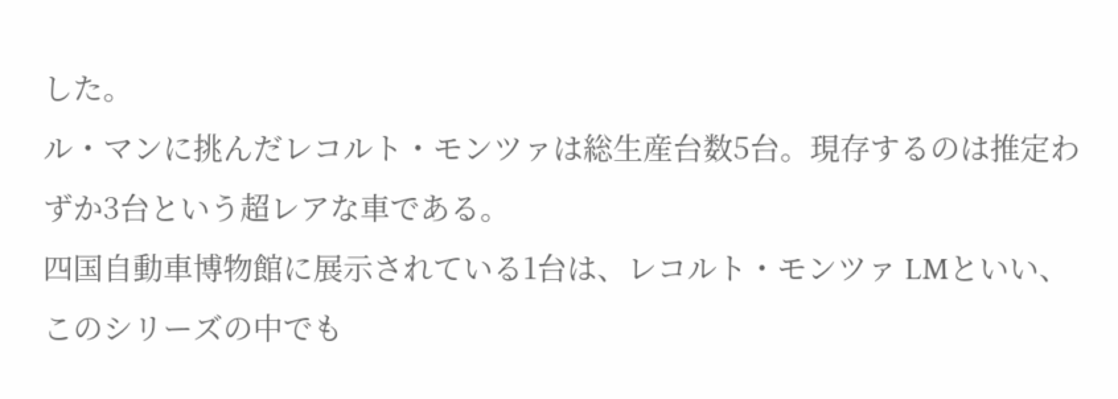した。
ル・マンに挑んだレコルト・モンツァは総生産台数5台。現存するのは推定わずか3台という超レアな車である。
四国自動車博物館に展示されている1台は、レコルト・モンツァ LMといい、このシリーズの中でも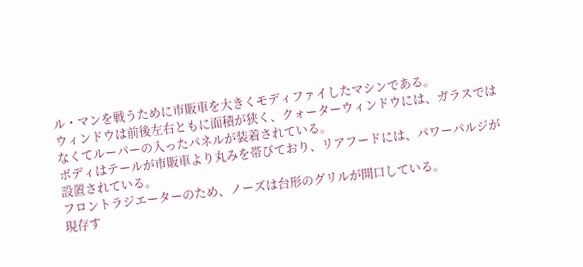ル・マンを戦うために市販車を大きくモディファイしたマシンである。
ウィンドウは前後左右ともに面積が狭く、クォーターウィンドウには、ガラスではなくてルーパーの入ったパネルが装着されている。
ボディはテールが市販車より丸みを帯びており、リアフードには、パワーパルジが設置されている。
フロントラジエーターのため、ノーズは台形のグリルが開口している。
現存す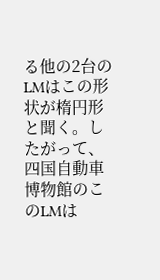る他の2台のLMはこの形状が楕円形と聞く。したがって、四国自動車博物館のこのLMは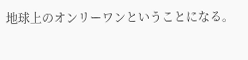地球上のオンリーワンということになる。